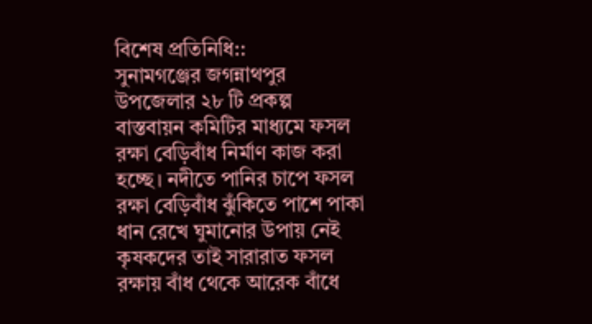বিশেষ প্রতিনিধি::
সুনামগঞ্জের জগন্নাথপুর উপজেলার ২৮ টি প্রকল্প বাস্তবায়ন কমিটির মাধ্যমে ফসল রক্ষা বেড়িবাঁধ নির্মাণ কাজ করা হচ্ছে। নদীতে পানির চাপে ফসল রক্ষা বেড়িবাঁধ ঝুঁকিতে পাশে পাকা ধান রেখে ঘুমানোর উপায় নেই কৃষকদের তাই সারারাত ফসল রক্ষায় বাঁধ থেকে আরেক বাঁধে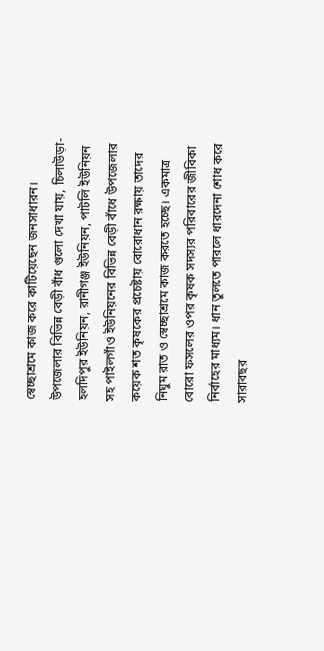স্বেচ্ছাশ্রমে কাজ করে কাটিয়েছেন জনসাধারন।
উপজেলার বিভিন্ন বেড়ী বাঁধ গুলো দেখা যায়, চিলাউড়া-হলদিপুর ইউনিয়ন, রানীগঞ্জ ইউনিয়ন, পাটলি ইউনিয়ন সহ পাইলগাঁও ইউনিয়নের বিভিন্ন বেড়ী বাঁধে উপজেলার কয়েক শত কৃষকের প্রচেষ্টায় বোরোধান রক্ষায় তাদের নিঘুম রাত ও স্বেচ্ছাশ্রমে কাজ করতে হচ্ছে। একমাত্র বোরো ফসলের ওপর কৃষক সদস্যর পরিবারের জীবিকা নির্বাহের মাধ্যম। ধান তুলতে পারলে ধারদেনা শোধ করে সারাবছর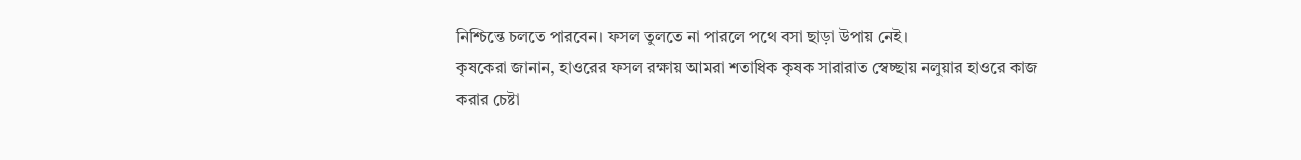নিশ্চিন্তে চলতে পারবেন। ফসল তুলতে না পারলে পথে বসা ছাড়া উপায় নেই।
কৃষকেরা জানান, হাওরের ফসল রক্ষায় আমরা শতাধিক কৃষক সারারাত স্বেচ্ছায় নলুয়ার হাওরে কাজ করার চেষ্টা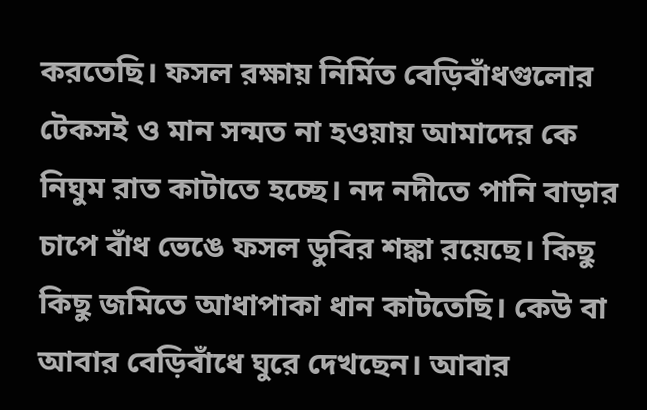করতেছি। ফসল রক্ষায় নির্মিত বেড়িবাঁধগুলোর টেকসই ও মান সন্মত না হওয়ায় আমাদের কে নিঘুম রাত কাটাতে হচ্ছে। নদ নদীতে পানি বাড়ার চাপে বাঁধ ভেঙে ফসল ডুবির শঙ্কা রয়েছে। কিছু কিছু জমিতে আধাপাকা ধান কাটতেছি। কেউ বা আবার বেড়িবাঁধে ঘুরে দেখছেন। আবার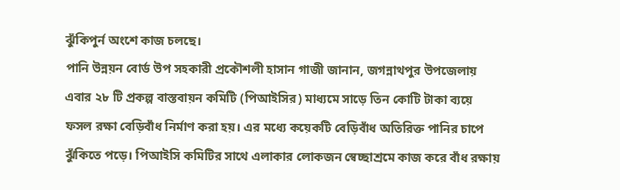ঝুঁকিপুর্ন অংশে কাজ চলছে।
পানি উন্নয়ন বোর্ড উপ সহকারী প্রকৌশলী হাসান গাজী জানান, জগন্নাথপুর উপজেলায় এবার ২৮ টি প্রকল্প বাস্তবায়ন কমিটি (পিআইসির) মাধ্যমে সাড়ে তিন কোটি টাকা ব্যয়ে ফসল রক্ষা বেড়িবাঁধ নির্মাণ করা হয়। এর মধ্যে কয়েকটি বেড়িবাঁধ অতিরিক্ত পানির চাপে ঝুঁকিতে পড়ে। পিআইসি কমিটির সাথে এলাকার লোকজন স্বেচ্ছাশ্রমে কাজ করে বাঁধ রক্ষায়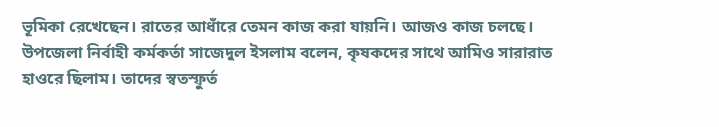ভূমিকা রেখেছেন। রাতের আধাঁরে তেমন কাজ করা যায়নি। আজও কাজ চলছে।
উপজেলা নির্বাহী কর্মকর্তা সাজেদুল ইসলাম বলেন, কৃষকদের সাথে আমিও সারারাত হাওরে ছিলাম। তাদের স্বতস্ফুর্ত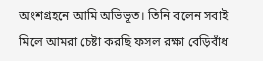অংশগ্রহনে আমি অভিভূত। তিনি বলেন সবাই মিলে আমরা চেষ্টা করছি ফসল রক্ষা বেড়িবাঁধ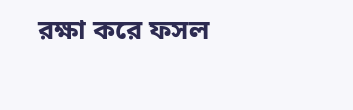রক্ষা করে ফসল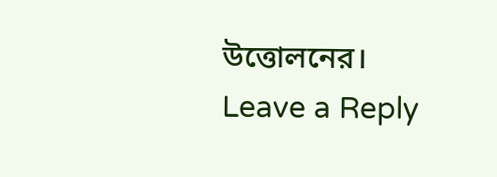উত্তোলনের।
Leave a Reply